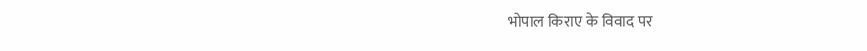भोपाल किराए के विवाद पर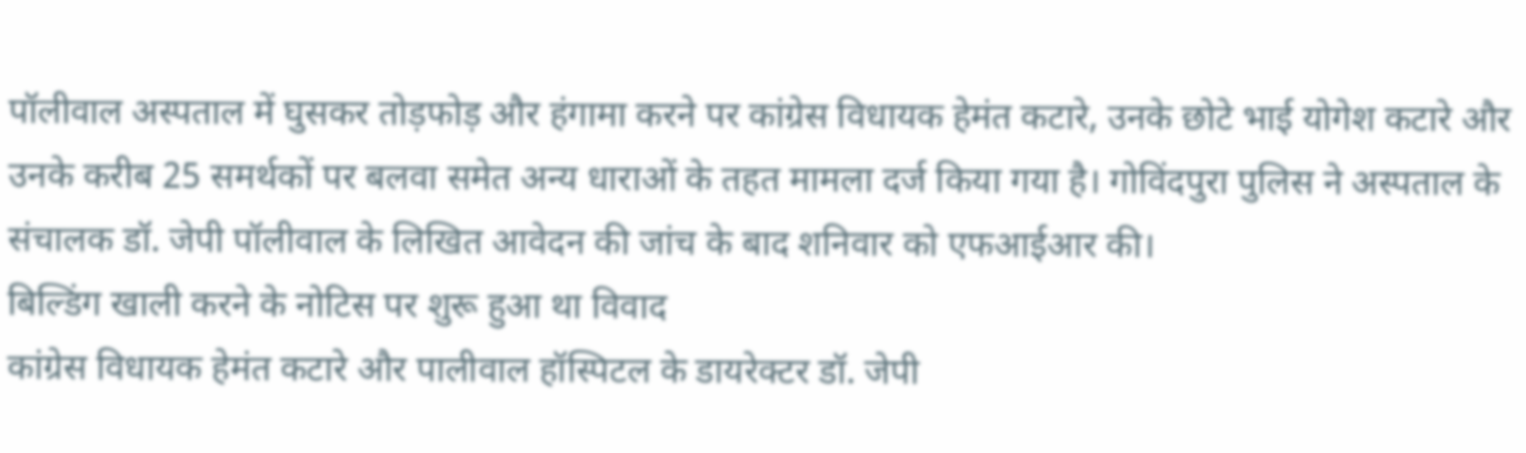पॉलीवाल अस्पताल में घुसकर तोड़फोड़ और हंगामा करने पर कांग्रेस विधायक हेमंत कटारे, उनके छोटे भाई योगेश कटारे और उनके करीब 25 समर्थकों पर बलवा समेत अन्य धाराओं के तहत मामला दर्ज किया गया है। गोविंदपुरा पुलिस ने अस्पताल के संचालक डॉ. जेपी पॉलीवाल के लिखित आवेदन की जांच के बाद शनिवार को एफआईआर की।
बिल्डिंग खाली करने के नोटिस पर शुरू हुआ था विवाद
कांग्रेस विधायक हेमंत कटारे और पालीवाल हॉस्पिटल के डायरेक्टर डॉ. जेपी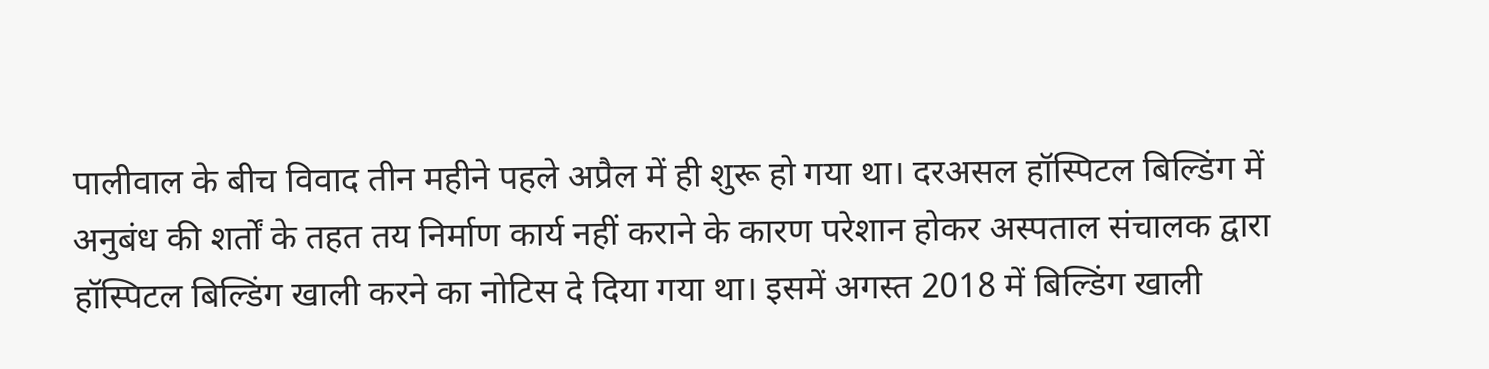पालीवाल के बीच विवाद तीन महीने पहले अप्रैल में ही शुरू हो गया था। दरअसल हॉस्पिटल बिल्डिंग में अनुबंध की शर्तों के तहत तय निर्माण कार्य नहीं कराने के कारण परेशान होकर अस्पताल संचालक द्वारा हॉस्पिटल बिल्डिंग खाली करने का नोटिस दे दिया गया था। इसमें अगस्त 2018 में बिल्डिंग खाली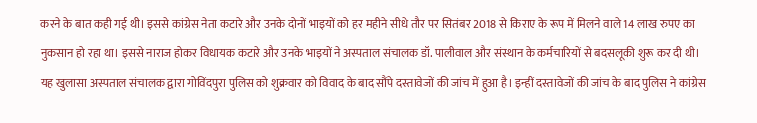करने के बात कही गई थी। इससे कांग्रेस नेता कटारे और उनके दोनों भाइयों को हर महीने सीधे तौर पर सितंबर 2018 से किराए के रूप में मिलने वाले 14 लाख रुपए का नुकसान हो रहा था। इससे नाराज होकर विधायक कटारे और उनके भाइयों ने अस्पताल संचालक डॉ. पालीवाल और संस्थान के कर्मचारियों से बदसलूकी शुरू कर दी थी। यह खुलासा अस्पताल संचालक द्वारा गोविंदपुरा पुलिस को शुक्रवार को विवाद के बाद सौंपे दस्तावेजों की जांच में हुआ है। इन्हीं दस्तावेजों की जांच के बाद पुलिस ने कांग्रेस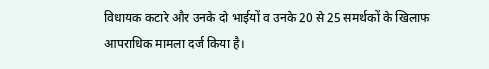विधायक कटारे और उनके दो भाईयों व उनके 20 से 25 समर्थकों के खिलाफ आपराधिक मामला दर्ज किया है।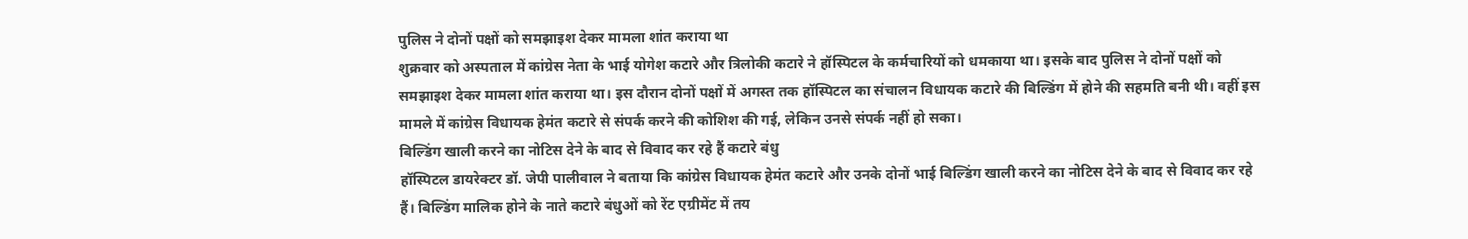पुलिस ने दोनों पक्षों को समझाइश देकर मामला शांत कराया था
शुक्रवार को अस्पताल में कांग्रेस नेता के भाई योगेश कटारे और त्रिलोकी कटारे ने हॉस्पिटल के कर्मचारियों को धमकाया था। इसके बाद पुलिस ने दोनों पक्षों को समझाइश देकर मामला शांत कराया था। इस दौरान दोनों पक्षों में अगस्त तक हॉस्पिटल का संचालन विधायक कटारे की बिल्डिंग में होने की सहमति बनी थी। वहीं इस मामले में कांग्रेस विधायक हेमंत कटारे से संपर्क करने की कोशिश की गई, लेकिन उनसे संपर्क नहीं हो सका।
बिल्डिंग खाली करने का नोटिस देने के बाद से विवाद कर रहे हैं कटारे बंधु
हॉस्पिटल डायरेक्टर डॉ. जेपी पालीवाल ने बताया कि कांग्रेस विधायक हेमंत कटारे और उनके दोनों भाई बिल्डिंग खाली करने का नोटिस देने के बाद से विवाद कर रहे हैं। बिल्डिंग मालिक होने के नाते कटारे बंधुओं को रेंट एग्रीमेंट में तय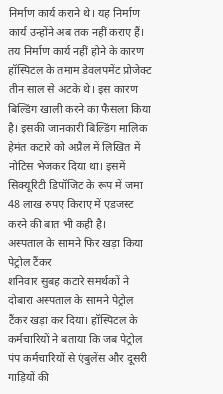निर्माण कार्य कराने थे। यह निर्माण कार्य उन्होंने अब तक नहीं कराए हैं। तय निर्माण कार्य नहीं होने के कारण हॉस्पिटल के तमाम डेवलपमेंट प्रोजेक्ट तीन साल से अटके थे। इस कारण बिल्डिंग खाली करने का फैसला किया है। इसकी जानकारी बिल्डिंग मालिक हेमंत कटारे को अप्रैल में लिखित में नोटिस भेजकर दिया था। इसमें सिक्यूरिटी डिपॉजिट के रूप में जमा 48 लाख रुपए किराए में एडजस्ट करने की बात भी कही है।
अस्पताल के सामने फिर खड़ा किया पेट्रोल टैंकर
शनिवार सुबह कटारे समर्थकों ने दोबारा अस्पताल के सामने पेट्रोल टैंकर खड़ा कर दिया। हॉस्पिटल के कर्मचारियों ने बताया कि जब पेट्रोल पंप कर्मचारियों से एंबुलेंस और दूसरी गाड़ियों की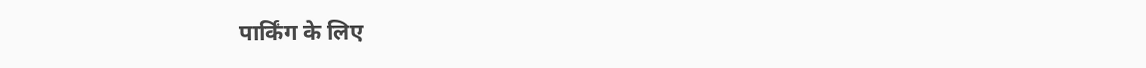पार्किंग के लिए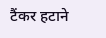टैंकर हटाने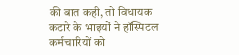की बात कही, तो विधायक कटारे के भाइयों ने हॉस्पिटल कर्मचारियों को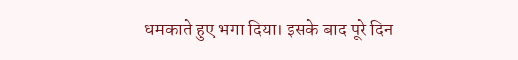धमकाते हुए भगा दिया। इसके बाद पूरे दिन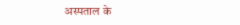अस्पताल के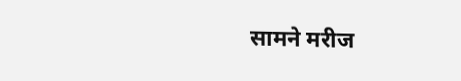सामने मरीज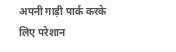अपनी गाड़ी पार्क करके लिए परेशान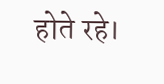होते रहे।